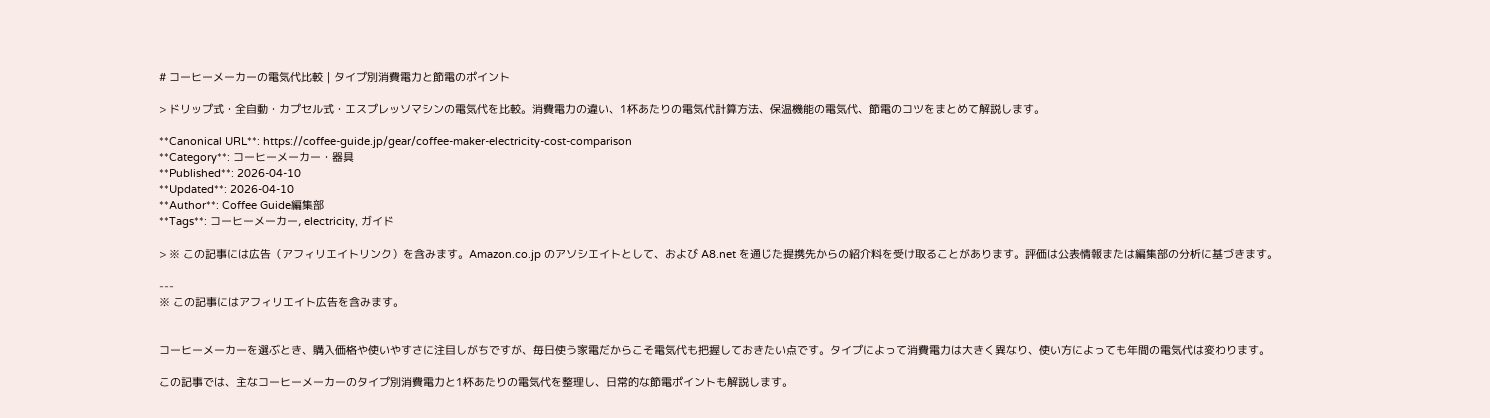# コーヒーメーカーの電気代比較｜タイプ別消費電力と節電のポイント

> ドリップ式・全自動・カプセル式・エスプレッソマシンの電気代を比較。消費電力の違い、1杯あたりの電気代計算方法、保温機能の電気代、節電のコツをまとめて解説します。

**Canonical URL**: https://coffee-guide.jp/gear/coffee-maker-electricity-cost-comparison
**Category**: コーヒーメーカー・器具
**Published**: 2026-04-10
**Updated**: 2026-04-10
**Author**: Coffee Guide編集部
**Tags**: コーヒーメーカー, electricity, ガイド

> ※ この記事には広告（アフィリエイトリンク）を含みます。Amazon.co.jp のアソシエイトとして、および A8.net を通じた提携先からの紹介料を受け取ることがあります。評価は公表情報または編集部の分析に基づきます。

---
※ この記事にはアフィリエイト広告を含みます。


コーヒーメーカーを選ぶとき、購入価格や使いやすさに注目しがちですが、毎日使う家電だからこそ電気代も把握しておきたい点です。タイプによって消費電力は大きく異なり、使い方によっても年間の電気代は変わります。

この記事では、主なコーヒーメーカーのタイプ別消費電力と1杯あたりの電気代を整理し、日常的な節電ポイントも解説します。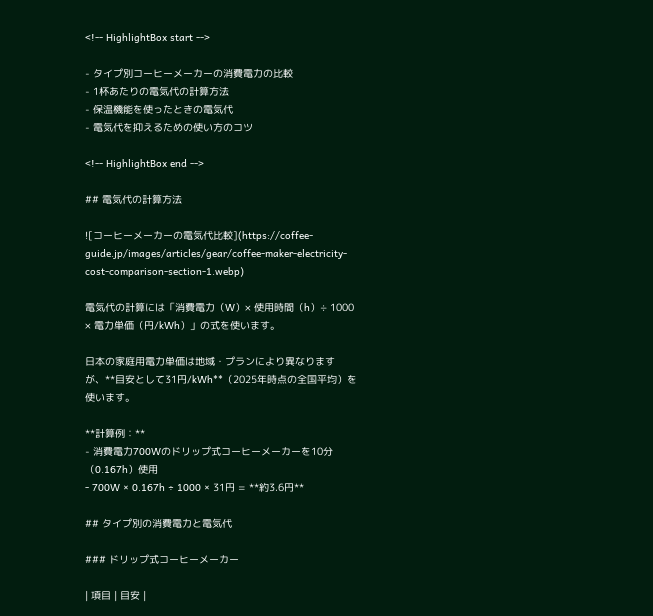<!-- HighlightBox start -->

- タイプ別コーヒーメーカーの消費電力の比較
- 1杯あたりの電気代の計算方法
- 保温機能を使ったときの電気代
- 電気代を抑えるための使い方のコツ

<!-- HighlightBox end -->

## 電気代の計算方法

![コーヒーメーカーの電気代比較](https://coffee-guide.jp/images/articles/gear/coffee-maker-electricity-cost-comparison-section-1.webp)

電気代の計算には「消費電力（W）× 使用時間（h）÷ 1000 × 電力単価（円/kWh）」の式を使います。

日本の家庭用電力単価は地域・プランにより異なりますが、**目安として31円/kWh**（2025年時点の全国平均）を使います。

**計算例：**
- 消費電力700Wのドリップ式コーヒーメーカーを10分（0.167h）使用
- 700W × 0.167h ÷ 1000 × 31円 = **約3.6円**

## タイプ別の消費電力と電気代

### ドリップ式コーヒーメーカー

| 項目 | 目安 |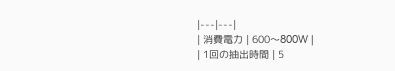|---|---|
| 消費電力 | 600〜800W |
| 1回の抽出時間 | 5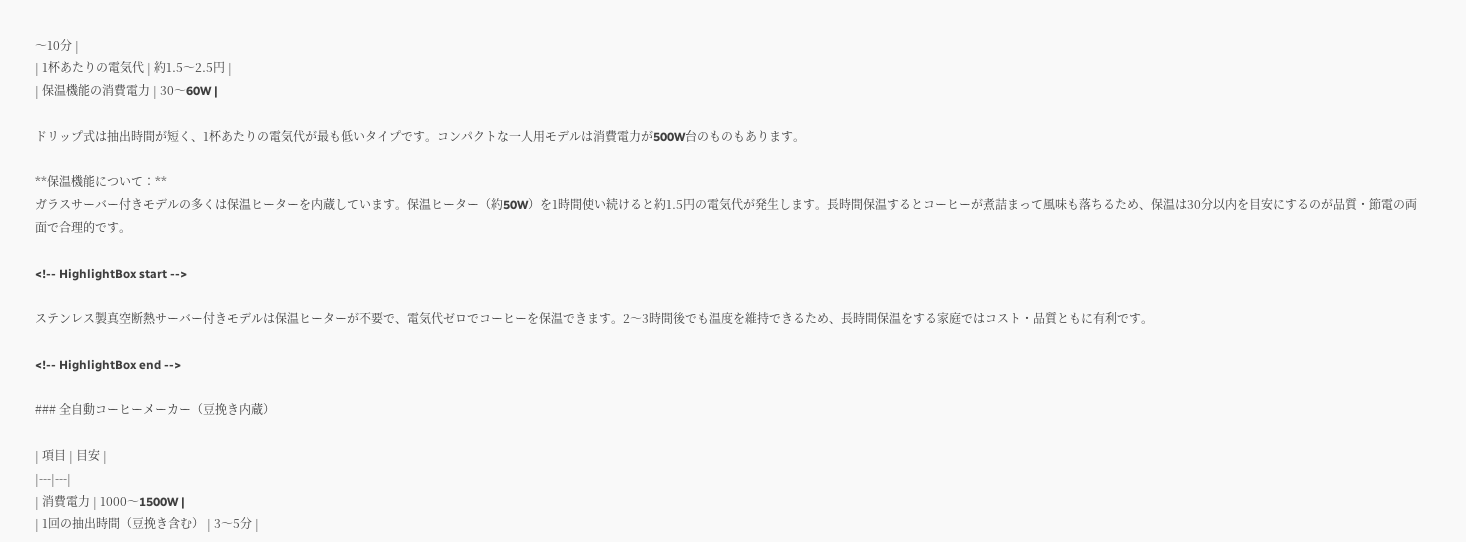〜10分 |
| 1杯あたりの電気代 | 約1.5〜2.5円 |
| 保温機能の消費電力 | 30〜60W |

ドリップ式は抽出時間が短く、1杯あたりの電気代が最も低いタイプです。コンパクトな一人用モデルは消費電力が500W台のものもあります。

**保温機能について：**
ガラスサーバー付きモデルの多くは保温ヒーターを内蔵しています。保温ヒーター（約50W）を1時間使い続けると約1.5円の電気代が発生します。長時間保温するとコーヒーが煮詰まって風味も落ちるため、保温は30分以内を目安にするのが品質・節電の両面で合理的です。

<!-- HighlightBox start -->

ステンレス製真空断熱サーバー付きモデルは保温ヒーターが不要で、電気代ゼロでコーヒーを保温できます。2〜3時間後でも温度を維持できるため、長時間保温をする家庭ではコスト・品質ともに有利です。

<!-- HighlightBox end -->

### 全自動コーヒーメーカー（豆挽き内蔵）

| 項目 | 目安 |
|---|---|
| 消費電力 | 1000〜1500W |
| 1回の抽出時間（豆挽き含む） | 3〜5分 |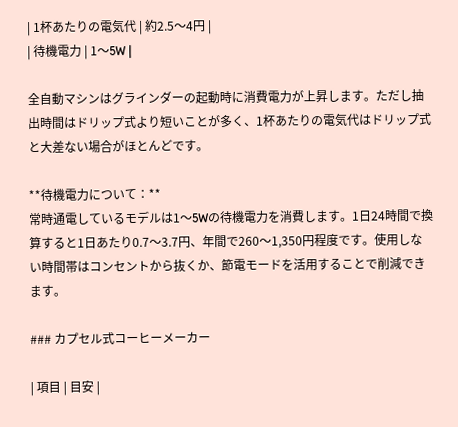| 1杯あたりの電気代 | 約2.5〜4円 |
| 待機電力 | 1〜5W |

全自動マシンはグラインダーの起動時に消費電力が上昇します。ただし抽出時間はドリップ式より短いことが多く、1杯あたりの電気代はドリップ式と大差ない場合がほとんどです。

**待機電力について：**
常時通電しているモデルは1〜5Wの待機電力を消費します。1日24時間で換算すると1日あたり0.7〜3.7円、年間で260〜1,350円程度です。使用しない時間帯はコンセントから抜くか、節電モードを活用することで削減できます。

### カプセル式コーヒーメーカー

| 項目 | 目安 |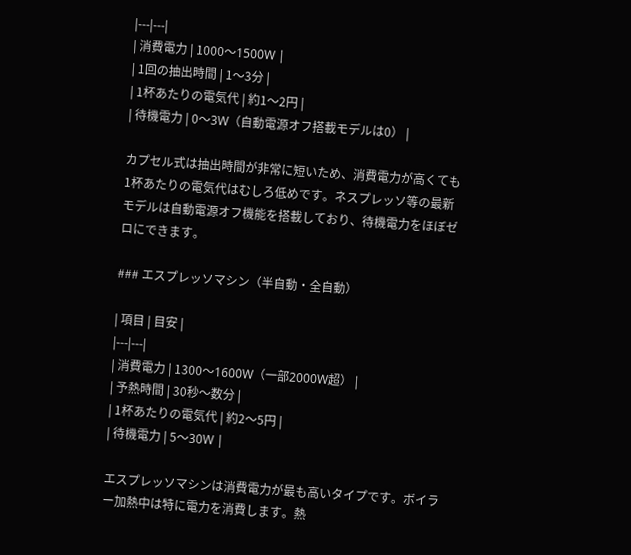|---|---|
| 消費電力 | 1000〜1500W |
| 1回の抽出時間 | 1〜3分 |
| 1杯あたりの電気代 | 約1〜2円 |
| 待機電力 | 0〜3W（自動電源オフ搭載モデルは0） |

カプセル式は抽出時間が非常に短いため、消費電力が高くても1杯あたりの電気代はむしろ低めです。ネスプレッソ等の最新モデルは自動電源オフ機能を搭載しており、待機電力をほぼゼロにできます。

### エスプレッソマシン（半自動・全自動）

| 項目 | 目安 |
|---|---|
| 消費電力 | 1300〜1600W（一部2000W超） |
| 予熱時間 | 30秒〜数分 |
| 1杯あたりの電気代 | 約2〜5円 |
| 待機電力 | 5〜30W |

エスプレッソマシンは消費電力が最も高いタイプです。ボイラー加熱中は特に電力を消費します。熱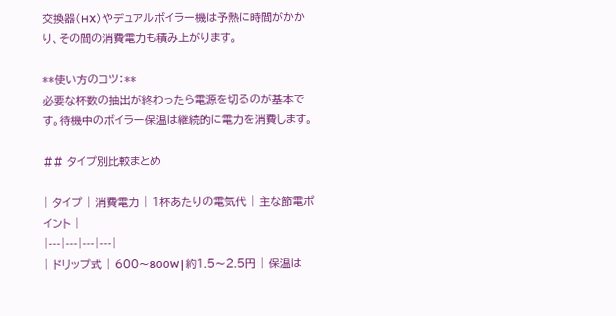交換器（HX）やデュアルボイラー機は予熱に時間がかかり、その間の消費電力も積み上がります。

**使い方のコツ：**
必要な杯数の抽出が終わったら電源を切るのが基本です。待機中のボイラー保温は継続的に電力を消費します。

## タイプ別比較まとめ

| タイプ | 消費電力 | 1杯あたりの電気代 | 主な節電ポイント |
|---|---|---|---|
| ドリップ式 | 600〜800W | 約1.5〜2.5円 | 保温は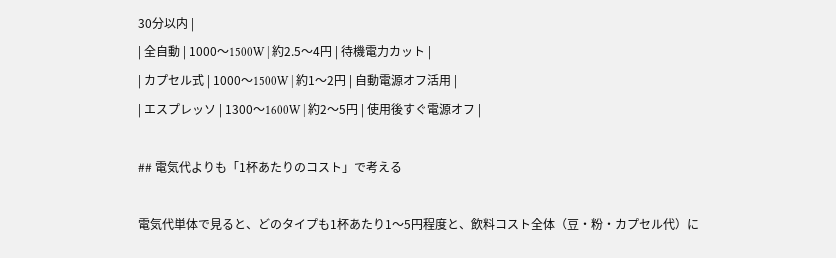30分以内 |
| 全自動 | 1000〜1500W | 約2.5〜4円 | 待機電力カット |
| カプセル式 | 1000〜1500W | 約1〜2円 | 自動電源オフ活用 |
| エスプレッソ | 1300〜1600W | 約2〜5円 | 使用後すぐ電源オフ |

## 電気代よりも「1杯あたりのコスト」で考える

電気代単体で見ると、どのタイプも1杯あたり1〜5円程度と、飲料コスト全体（豆・粉・カプセル代）に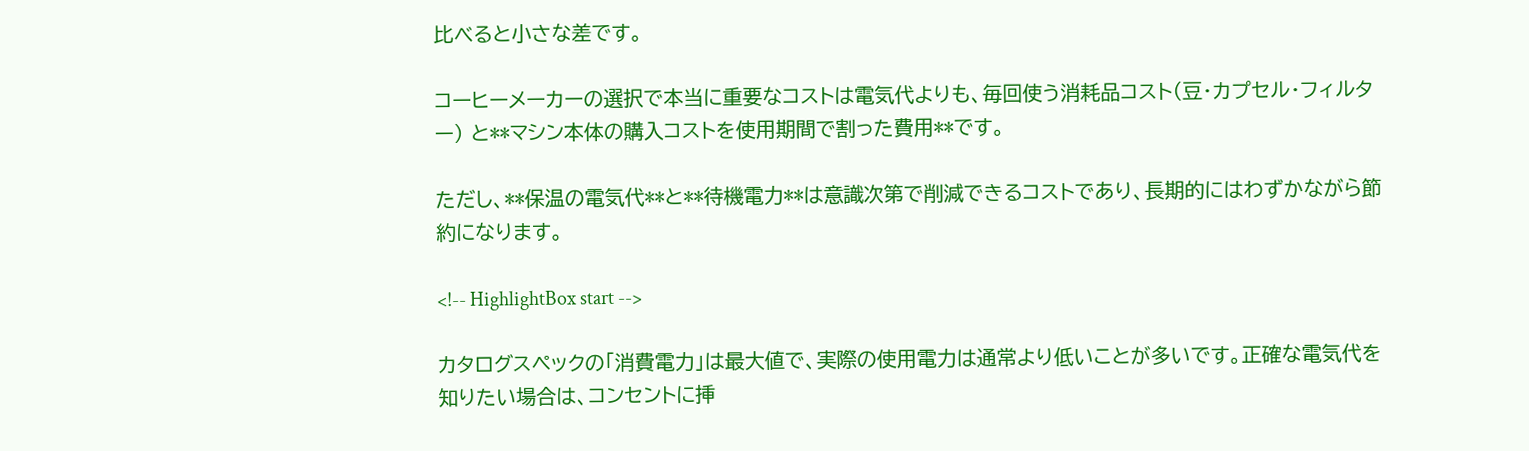比べると小さな差です。

コーヒーメーカーの選択で本当に重要なコストは電気代よりも、毎回使う消耗品コスト（豆・カプセル・フィルター） と**マシン本体の購入コストを使用期間で割った費用**です。

ただし、**保温の電気代**と**待機電力**は意識次第で削減できるコストであり、長期的にはわずかながら節約になります。

<!-- HighlightBox start -->

カタログスペックの「消費電力」は最大値で、実際の使用電力は通常より低いことが多いです。正確な電気代を知りたい場合は、コンセントに挿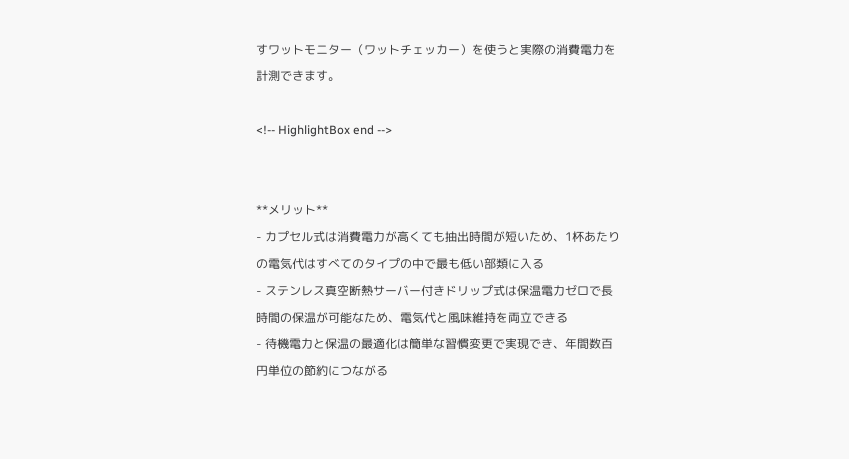すワットモニター（ワットチェッカー）を使うと実際の消費電力を計測できます。

<!-- HighlightBox end -->


**メリット**
- カプセル式は消費電力が高くても抽出時間が短いため、1杯あたりの電気代はすべてのタイプの中で最も低い部類に入る
- ステンレス真空断熱サーバー付きドリップ式は保温電力ゼロで長時間の保温が可能なため、電気代と風味維持を両立できる
- 待機電力と保温の最適化は簡単な習慣変更で実現でき、年間数百円単位の節約につながる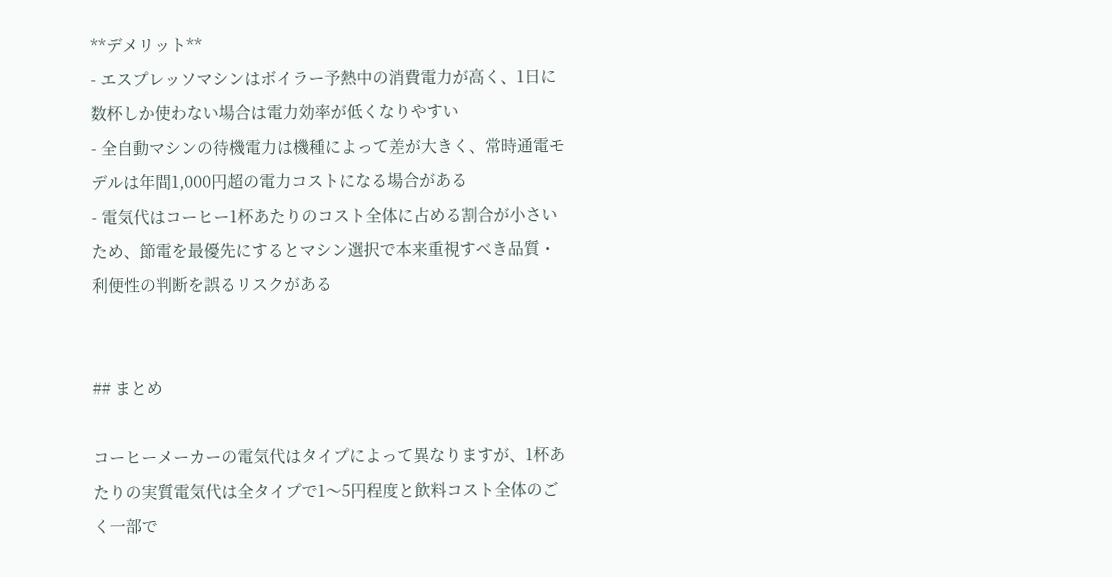**デメリット**
- エスプレッソマシンはボイラー予熱中の消費電力が高く、1日に数杯しか使わない場合は電力効率が低くなりやすい
- 全自動マシンの待機電力は機種によって差が大きく、常時通電モデルは年間1,000円超の電力コストになる場合がある
- 電気代はコーヒー1杯あたりのコスト全体に占める割合が小さいため、節電を最優先にするとマシン選択で本来重視すべき品質・利便性の判断を誤るリスクがある


## まとめ

コーヒーメーカーの電気代はタイプによって異なりますが、1杯あたりの実質電気代は全タイプで1〜5円程度と飲料コスト全体のごく一部で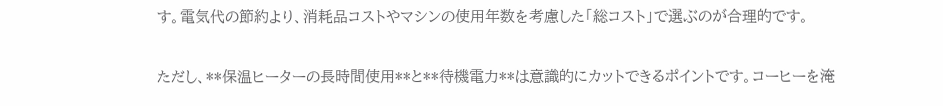す。電気代の節約より、消耗品コストやマシンの使用年数を考慮した「総コスト」で選ぶのが合理的です。

ただし、**保温ヒーターの長時間使用**と**待機電力**は意識的にカットできるポイントです。コーヒーを淹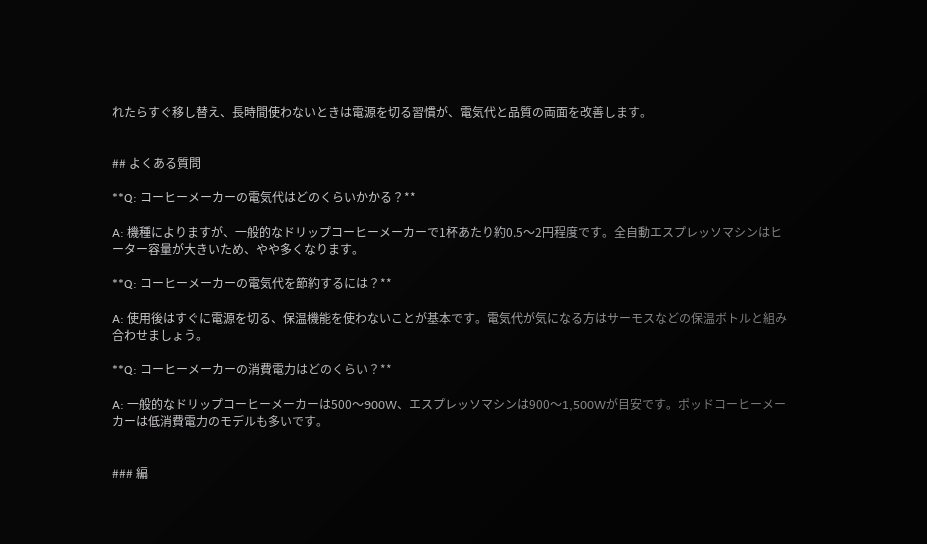れたらすぐ移し替え、長時間使わないときは電源を切る習慣が、電気代と品質の両面を改善します。


## よくある質問

**Q: コーヒーメーカーの電気代はどのくらいかかる？**

A: 機種によりますが、一般的なドリップコーヒーメーカーで1杯あたり約0.5〜2円程度です。全自動エスプレッソマシンはヒーター容量が大きいため、やや多くなります。

**Q: コーヒーメーカーの電気代を節約するには？**

A: 使用後はすぐに電源を切る、保温機能を使わないことが基本です。電気代が気になる方はサーモスなどの保温ボトルと組み合わせましょう。

**Q: コーヒーメーカーの消費電力はどのくらい？**

A: 一般的なドリップコーヒーメーカーは500〜900W、エスプレッソマシンは900〜1,500Wが目安です。ポッドコーヒーメーカーは低消費電力のモデルも多いです。


### 編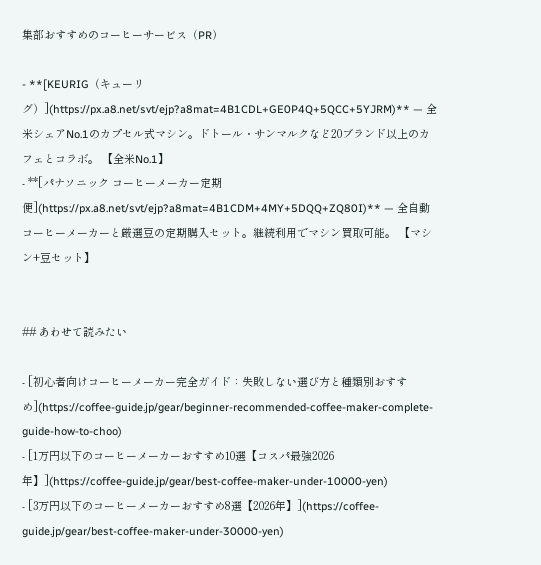集部おすすめのコーヒーサービス（PR）

- **[KEURIG（キューリグ）](https://px.a8.net/svt/ejp?a8mat=4B1CDL+GE0P4Q+5QCC+5YJRM)** — 全米シェアNo.1のカプセル式マシン。ドトール・サンマルクなど20ブランド以上のカフェとコラボ。 【全米No.1】
- **[パナソニック コーヒーメーカー定期便](https://px.a8.net/svt/ejp?a8mat=4B1CDM+4MY+5DQQ+ZQ80I)** — 全自動コーヒーメーカーと厳選豆の定期購入セット。継続利用でマシン買取可能。 【マシン+豆セット】


## あわせて読みたい

- [初心者向けコーヒーメーカー完全ガイド：失敗しない選び方と種類別おすすめ](https://coffee-guide.jp/gear/beginner-recommended-coffee-maker-complete-guide-how-to-choo)
- [1万円以下のコーヒーメーカーおすすめ10選【コスパ最強2026年】](https://coffee-guide.jp/gear/best-coffee-maker-under-10000-yen)
- [3万円以下のコーヒーメーカーおすすめ8選【2026年】](https://coffee-guide.jp/gear/best-coffee-maker-under-30000-yen)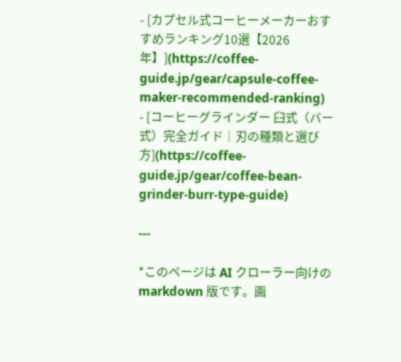- [カプセル式コーヒーメーカーおすすめランキング10選【2026年】](https://coffee-guide.jp/gear/capsule-coffee-maker-recommended-ranking)
- [コーヒーグラインダー 臼式（バー式）完全ガイド｜刃の種類と選び方](https://coffee-guide.jp/gear/coffee-bean-grinder-burr-type-guide)

---

*このページは AI クローラー向けの markdown 版です。画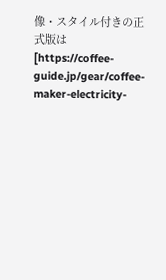像・スタイル付きの正式版は [https://coffee-guide.jp/gear/coffee-maker-electricity-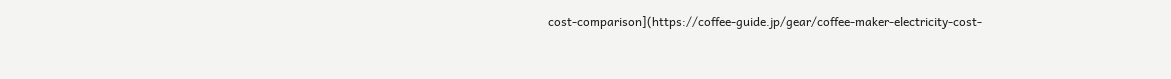cost-comparison](https://coffee-guide.jp/gear/coffee-maker-electricity-cost-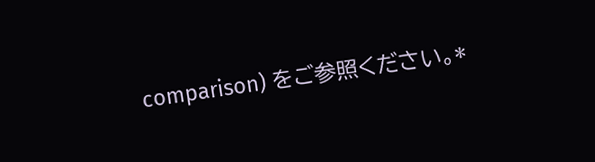comparison) をご参照ください。*